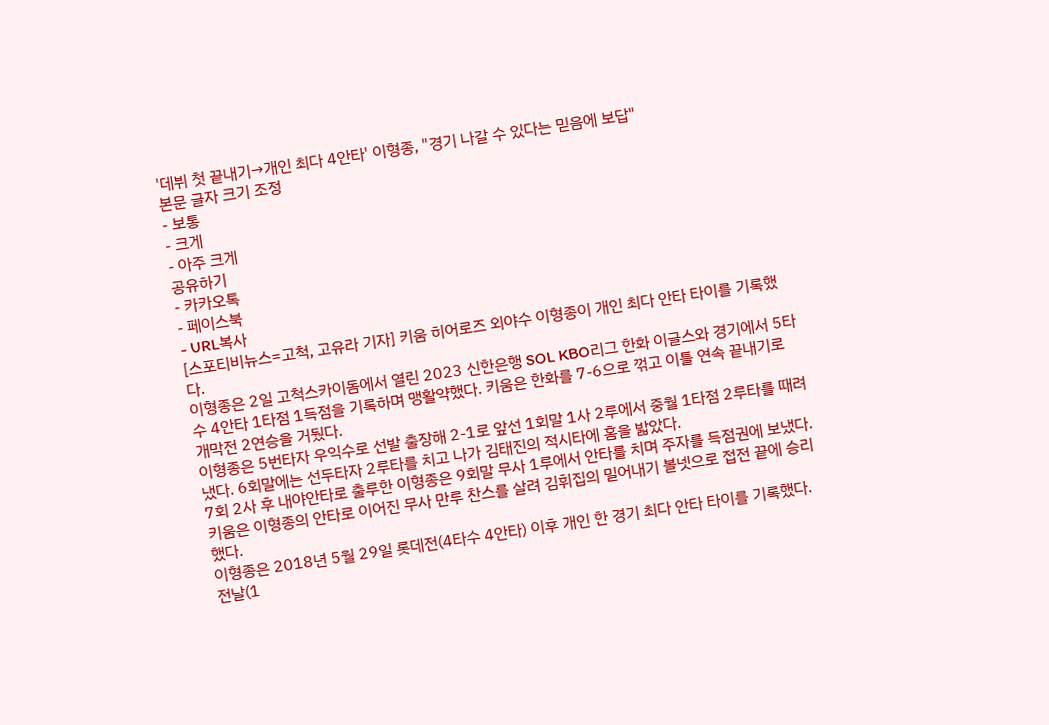'데뷔 첫 끝내기→개인 최다 4안타' 이형종, "경기 나갈 수 있다는 믿음에 보답"
본문 글자 크기 조정
- 보통
- 크게
- 아주 크게
공유하기
- 카카오톡
- 페이스북
- URL복사
[스포티비뉴스=고척, 고유라 기자] 키움 히어로즈 외야수 이형종이 개인 최다 안타 타이를 기록했다.
이형종은 2일 고척스카이돔에서 열린 2023 신한은행 SOL KBO리그 한화 이글스와 경기에서 5타수 4안타 1타점 1득점을 기록하며 맹활약했다. 키움은 한화를 7-6으로 꺾고 이틀 연속 끝내기로 개막전 2연승을 거뒀다.
이형종은 5번타자 우익수로 선발 출장해 2-1로 앞선 1회말 1사 2루에서 중월 1타점 2루타를 때려냈다. 6회말에는 선두타자 2루타를 치고 나가 김태진의 적시타에 홈을 밟았다.
7회 2사 후 내야안타로 출루한 이형종은 9회말 무사 1루에서 안타를 치며 주자를 득점권에 보냈다. 키움은 이형종의 안타로 이어진 무사 만루 찬스를 살려 김휘집의 밀어내기 볼넷으로 접전 끝에 승리했다.
이형종은 2018년 5월 29일 롯데전(4타수 4안타) 이후 개인 한 경기 최다 안타 타이를 기록했다. 전날(1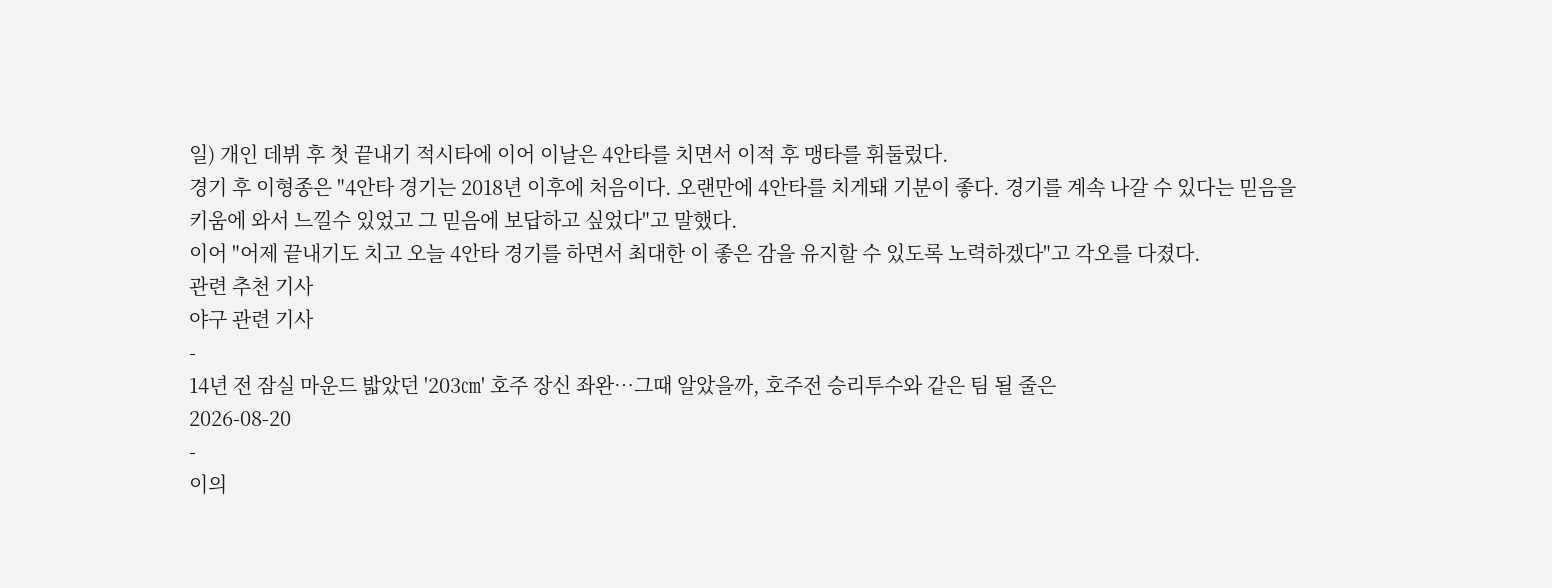일) 개인 데뷔 후 첫 끝내기 적시타에 이어 이날은 4안타를 치면서 이적 후 맹타를 휘둘렀다.
경기 후 이형종은 "4안타 경기는 2018년 이후에 처음이다. 오랜만에 4안타를 치게돼 기분이 좋다. 경기를 계속 나갈 수 있다는 믿음을 키움에 와서 느낄수 있었고 그 믿음에 보답하고 싶었다"고 말했다.
이어 "어제 끝내기도 치고 오늘 4안타 경기를 하면서 최대한 이 좋은 감을 유지할 수 있도록 노력하겠다"고 각오를 다졌다.
관련 추천 기사
야구 관련 기사
-
14년 전 잠실 마운드 밟았던 '203㎝' 호주 장신 좌완…그때 알았을까, 호주전 승리투수와 같은 팀 될 줄은
2026-08-20
-
이의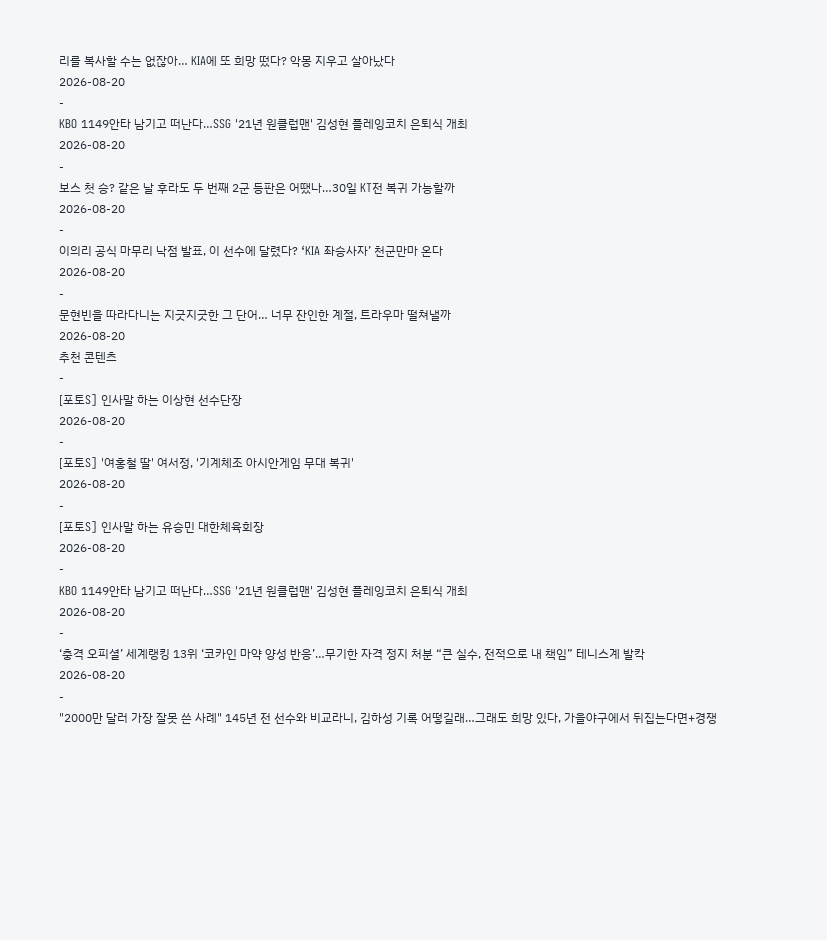리를 복사할 수는 없잖아… KIA에 또 희망 떴다? 악몽 지우고 살아났다
2026-08-20
-
KBO 1149안타 남기고 떠난다…SSG '21년 원클럽맨' 김성현 플레잉코치 은퇴식 개최
2026-08-20
-
보스 첫 승? 같은 날 후라도 두 번째 2군 등판은 어땠나…30일 KT전 복귀 가능할까
2026-08-20
-
이의리 공식 마무리 낙점 발표, 이 선수에 달렸다? ‘KIA 좌승사자’ 천군만마 온다
2026-08-20
-
문현빈을 따라다니는 지긋지긋한 그 단어… 너무 잔인한 계절, 트라우마 떨쳐낼까
2026-08-20
추천 콘텐츠
-
[포토S] 인사말 하는 이상현 선수단장
2026-08-20
-
[포토S] '여홍철 딸' 여서정, '기계체조 아시안게임 무대 복귀'
2026-08-20
-
[포토S] 인사말 하는 유승민 대한체육회장
2026-08-20
-
KBO 1149안타 남기고 떠난다…SSG '21년 원클럽맨' 김성현 플레잉코치 은퇴식 개최
2026-08-20
-
‘충격 오피셜’ 세계랭킹 13위 ‘코카인 마약 양성 반응’…무기한 자격 정지 처분 “큰 실수, 전적으로 내 책임” 테니스계 발칵
2026-08-20
-
"2000만 달러 가장 잘못 쓴 사례" 145년 전 선수와 비교라니, 김하성 기록 어떻길래…그래도 희망 있다, 가을야구에서 뒤집는다면+경쟁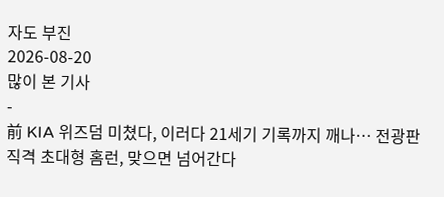자도 부진
2026-08-20
많이 본 기사
-
前 KIA 위즈덤 미쳤다, 이러다 21세기 기록까지 깨나… 전광판 직격 초대형 홈런, 맞으면 넘어간다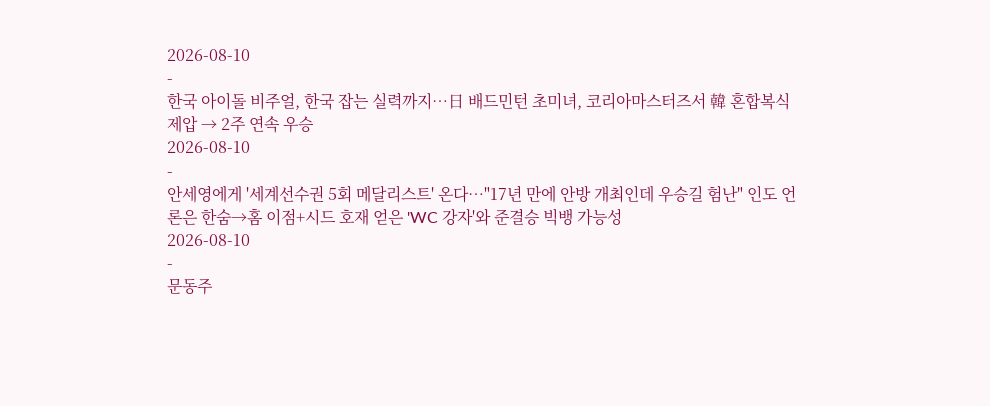2026-08-10
-
한국 아이돌 비주얼, 한국 잡는 실력까지…日 배드민턴 초미녀, 코리아마스터즈서 韓 혼합복식 제압 → 2주 연속 우승
2026-08-10
-
안세영에게 '세계선수권 5회 메달리스트' 온다…"17년 만에 안방 개최인데 우승길 험난" 인도 언론은 한숨→홈 이점+시드 호재 얻은 'WC 강자'와 준결승 빅뱅 가능성
2026-08-10
-
문동주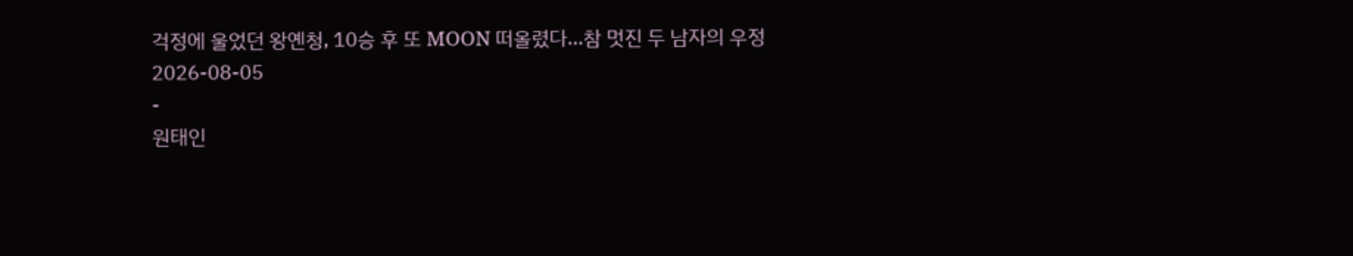걱정에 울었던 왕옌청, 10승 후 또 MOON 떠올렸다…참 멋진 두 남자의 우정
2026-08-05
-
원태인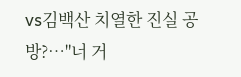vs김백산 치열한 진실 공방?…"너 거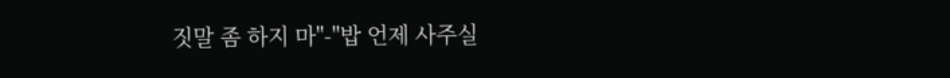짓말 좀 하지 마"-"밥 언제 사주실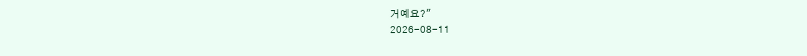거예요?"
2026-08-11